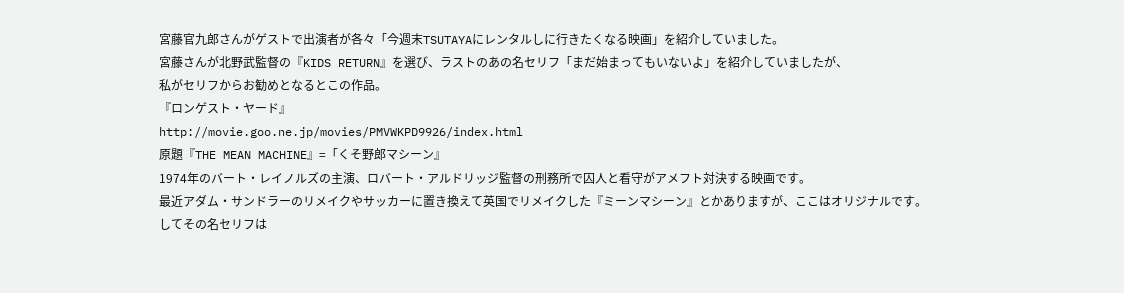宮藤官九郎さんがゲストで出演者が各々「今週末TSUTAYAにレンタルしに行きたくなる映画」を紹介していました。
宮藤さんが北野武監督の『KIDS RETURN』を選び、ラストのあの名セリフ「まだ始まってもいないよ」を紹介していましたが、
私がセリフからお勧めとなるとこの作品。
『ロンゲスト・ヤード』
http://movie.goo.ne.jp/movies/PMVWKPD9926/index.html
原題『THE MEAN MACHINE』=「くそ野郎マシーン』
1974年のバート・レイノルズの主演、ロバート・アルドリッジ監督の刑務所で囚人と看守がアメフト対決する映画です。
最近アダム・サンドラーのリメイクやサッカーに置き換えて英国でリメイクした『ミーンマシーン』とかありますが、ここはオリジナルです。
してその名セリフは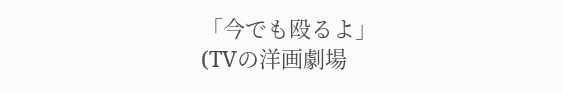「今でも殴るよ」
(TVの洋画劇場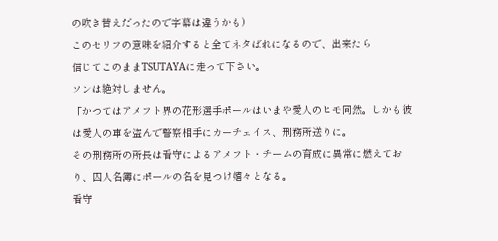の吹き替えだったので字幕は違うかも)
このセリフの意味を紹介すると全てネタばれになるので、出来たら
信じてこのままTSUTAYAに走って下さい。
ソンは絶対しません。
「かつてはアメフト界の花形選手ポールはいまや愛人のヒモ同然。しかも彼は愛人の車を盗んで警察相手にカーチェイス、刑務所送りに。
その刑務所の所長は看守によるアメフト・チームの育成に異常に燃えており、囚人名簿にポールの名を見つけ嬉々となる。
看守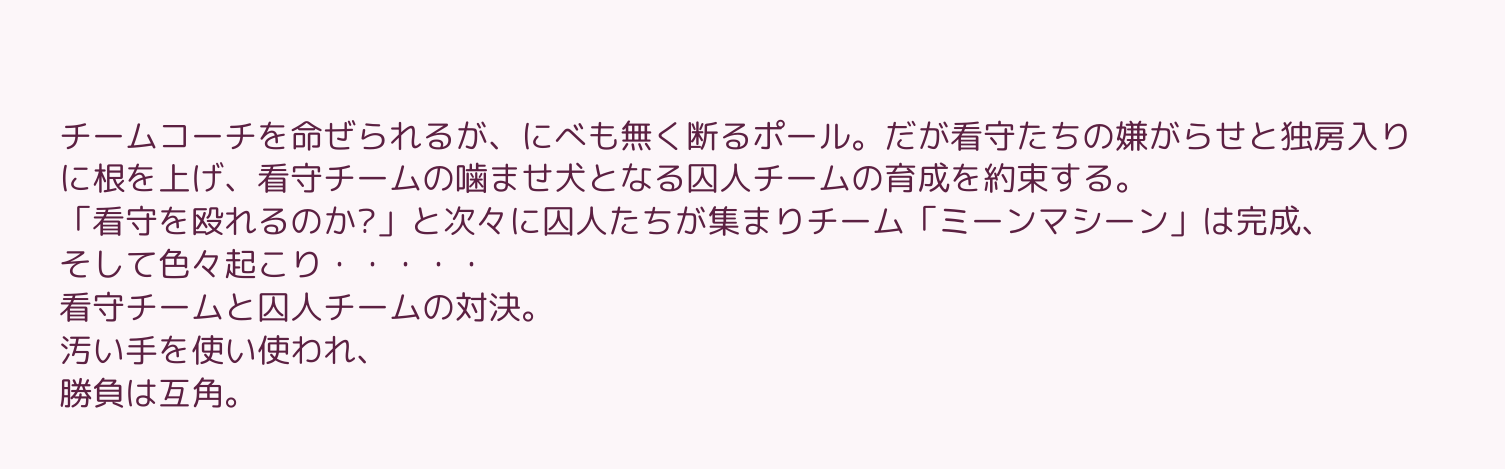チームコーチを命ぜられるが、にべも無く断るポール。だが看守たちの嫌がらせと独房入りに根を上げ、看守チームの噛ませ犬となる囚人チームの育成を約束する。
「看守を殴れるのか?」と次々に囚人たちが集まりチーム「ミーンマシーン」は完成、
そして色々起こり・・・・・
看守チームと囚人チームの対決。
汚い手を使い使われ、
勝負は互角。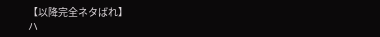【以降完全ネタばれ】
ハ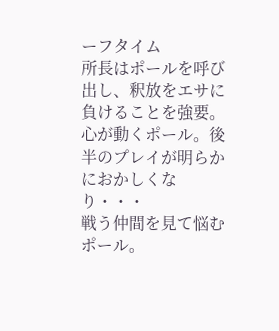ーフタイム
所長はポールを呼び出し、釈放をエサに負けることを強要。
心が動くポール。後半のプレイが明らかにおかしくなり・・・
戦う仲間を見て悩むポール。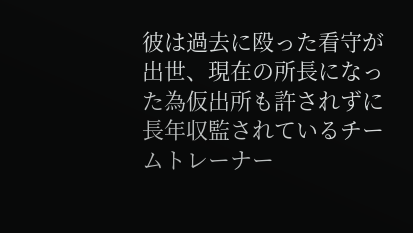彼は過去に殴った看守が出世、現在の所長になった為仮出所も許されずに長年収監されているチームトレーナー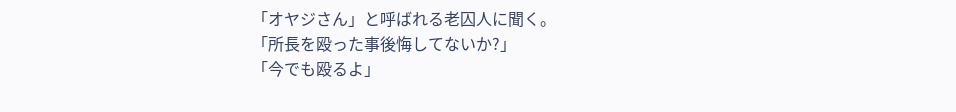「オヤジさん」と呼ばれる老囚人に聞く。
「所長を殴った事後悔してないか?」
「今でも殴るよ」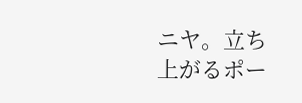ニヤ。立ち上がるポー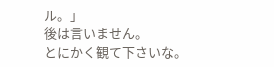ル。」
後は言いません。
とにかく観て下さいな。